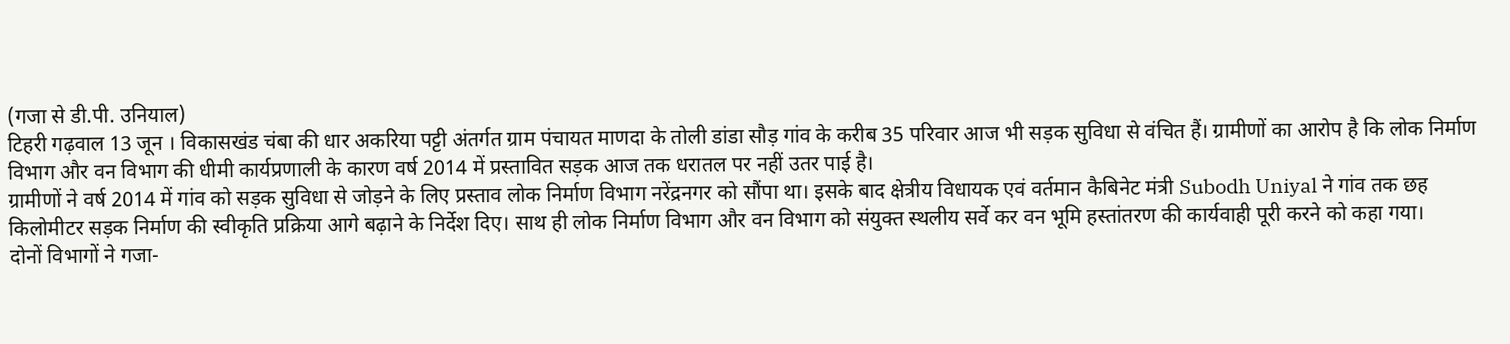(गजा से डी.पी. उनियाल)
टिहरी गढ़वाल 13 जून । विकासखंड चंबा की धार अकरिया पट्टी अंतर्गत ग्राम पंचायत माणदा के तोली डांडा सौड़ गांव के करीब 35 परिवार आज भी सड़क सुविधा से वंचित हैं। ग्रामीणों का आरोप है कि लोक निर्माण विभाग और वन विभाग की धीमी कार्यप्रणाली के कारण वर्ष 2014 में प्रस्तावित सड़क आज तक धरातल पर नहीं उतर पाई है।
ग्रामीणों ने वर्ष 2014 में गांव को सड़क सुविधा से जोड़ने के लिए प्रस्ताव लोक निर्माण विभाग नरेंद्रनगर को सौंपा था। इसके बाद क्षेत्रीय विधायक एवं वर्तमान कैबिनेट मंत्री Subodh Uniyal ने गांव तक छह किलोमीटर सड़क निर्माण की स्वीकृति प्रक्रिया आगे बढ़ाने के निर्देश दिए। साथ ही लोक निर्माण विभाग और वन विभाग को संयुक्त स्थलीय सर्वे कर वन भूमि हस्तांतरण की कार्यवाही पूरी करने को कहा गया।
दोनों विभागों ने गजा-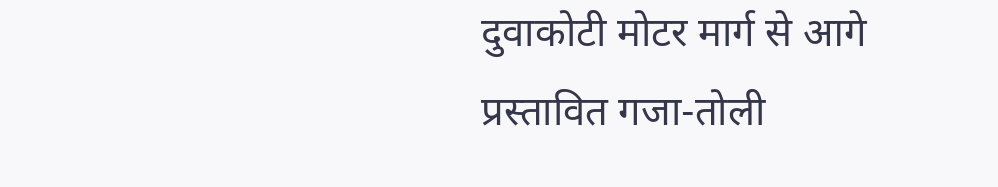दुवाकोटी मोटर मार्ग से आगे प्रस्तावित गजा-तोली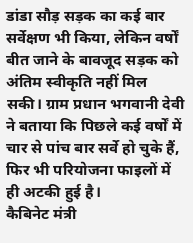डांडा सौड़ सड़क का कई बार सर्वेक्षण भी किया, लेकिन वर्षों बीत जाने के बावजूद सड़क को अंतिम स्वीकृति नहीं मिल सकी। ग्राम प्रधान भगवानी देवी ने बताया कि पिछले कई वर्षों में चार से पांच बार सर्वे हो चुके हैं, फिर भी परियोजना फाइलों में ही अटकी हुई है।
कैबिनेट मंत्री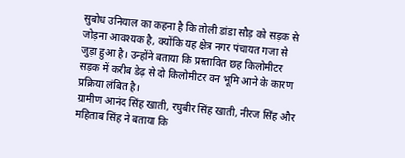सुबोध उनियाल का कहना है कि तोली डांडा सौड़ को सड़क से जोड़ना आवश्यक है, क्योंकि यह क्षेत्र नगर पंचायत गजा से जुड़ा हुआ है। उन्होंने बताया कि प्रस्तावित छह किलोमीटर सड़क में करीब डेढ़ से दो किलोमीटर वन भूमि आने के कारण प्रक्रिया लंबित है।
ग्रामीण आनंद सिंह खाती, रघुबीर सिंह खाती, नीरज सिंह और महिताब सिंह ने बताया कि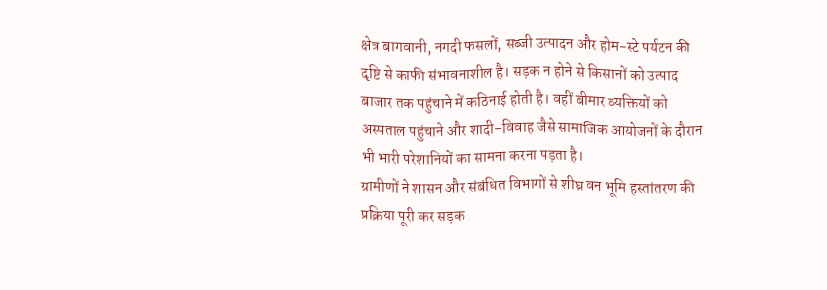क्षेत्र बागवानी, नगदी फसलों, सब्जी उत्पादन और होम-स्टे पर्यटन की दृष्टि से काफी संभावनाशील है। सड़क न होने से किसानों को उत्पाद बाजार तक पहुंचाने में कठिनाई होती है। वहीं बीमार व्यक्तियों को अस्पताल पहुंचाने और शादी-विवाह जैसे सामाजिक आयोजनों के दौरान भी भारी परेशानियों का सामना करना पड़ता है।
ग्रामीणों ने शासन और संबंधित विभागों से शीघ्र वन भूमि हस्तांतरण की प्रक्रिया पूरी कर सड़क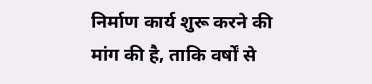निर्माण कार्य शुरू करने की मांग की है, ताकि वर्षों से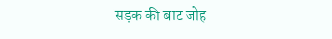सड़क की बाट जोह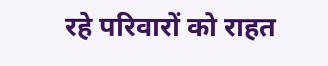रहे परिवारों को राहत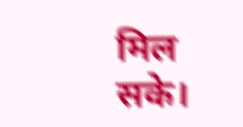मिल सके।